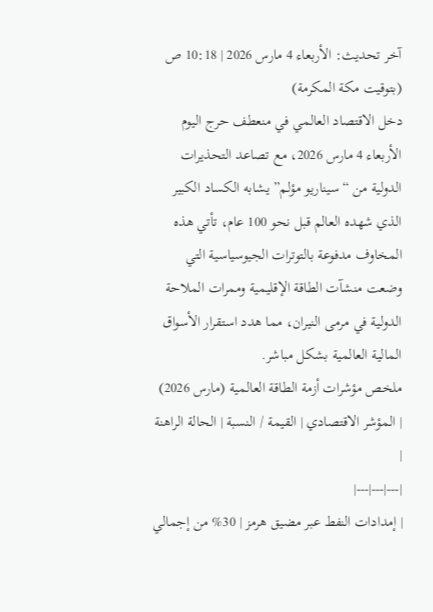آخر تحديث: الأربعاء 4 مارس 2026 | 10:18 ص (بتوقيت مكة المكرمة)
دخل الاقتصاد العالمي في منعطف حرج اليوم الأربعاء 4 مارس 2026، مع تصاعد التحذيرات الدولية من “سيناريو مؤلم” يشابه الكساد الكبير الذي شهده العالم قبل نحو 100 عام، تأتي هذه المخاوف مدفوعة بالتوترات الجيوسياسية التي وضعت منشآت الطاقة الإقليمية وممرات الملاحة الدولية في مرمى النيران، مما هدد استقرار الأسواق المالية العالمية بشكل مباشر.
ملخص مؤشرات أزمة الطاقة العالمية (مارس 2026)
| المؤشر الاقتصادي | القيمة / النسبة | الحالة الراهنة |
|---|---|---|
| إمدادات النفط عبر مضيق هرمز | 30% من إجمالي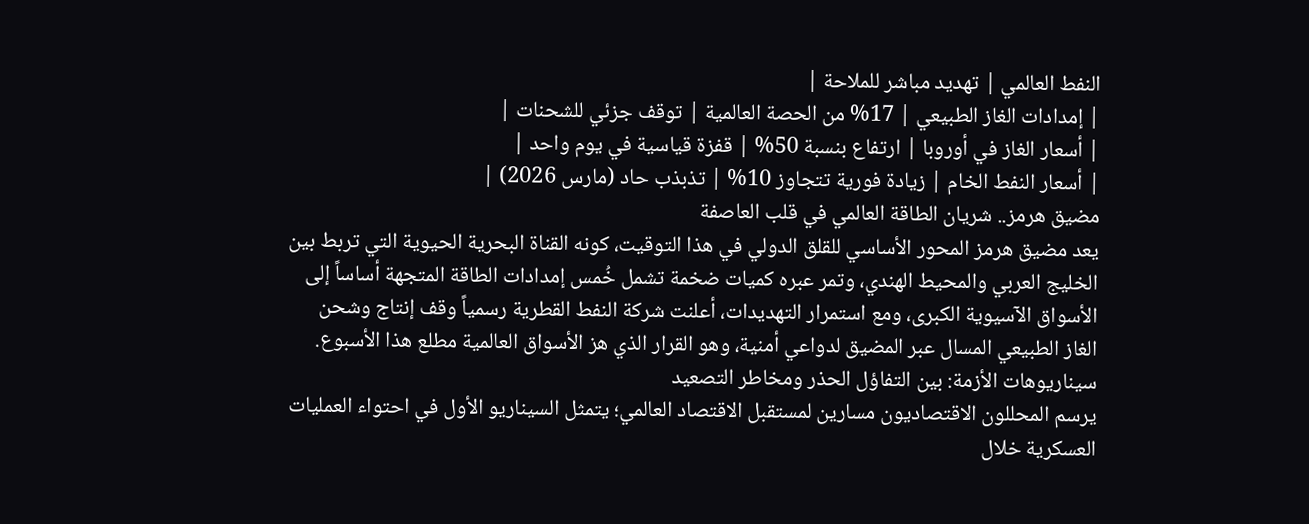النفط العالمي | تهديد مباشر للملاحة |
| إمدادات الغاز الطبيعي | 17% من الحصة العالمية | توقف جزئي للشحنات |
| أسعار الغاز في أوروبا | ارتفاع بنسبة 50% | قفزة قياسية في يوم واحد |
| أسعار النفط الخام | زيادة فورية تتجاوز 10% | تذبذب حاد (مارس 2026) |
مضيق هرمز.. شريان الطاقة العالمي في قلب العاصفة
يعد مضيق هرمز المحور الأساسي للقلق الدولي في هذا التوقيت، كونه القناة البحرية الحيوية التي تربط بين الخليج العربي والمحيط الهندي، وتمر عبره كميات ضخمة تشمل خُمس إمدادات الطاقة المتجهة أساساً إلى الأسواق الآسيوية الكبرى، ومع استمرار التهديدات، أعلنت شركة النفط القطرية رسمياً وقف إنتاج وشحن الغاز الطبيعي المسال عبر المضيق لدواعي أمنية، وهو القرار الذي هز الأسواق العالمية مطلع هذا الأسبوع.
سيناريوهات الأزمة: بين التفاؤل الحذر ومخاطر التصعيد
يرسم المحللون الاقتصاديون مسارين لمستقبل الاقتصاد العالمي؛ يتمثل السيناريو الأول في احتواء العمليات العسكرية خلال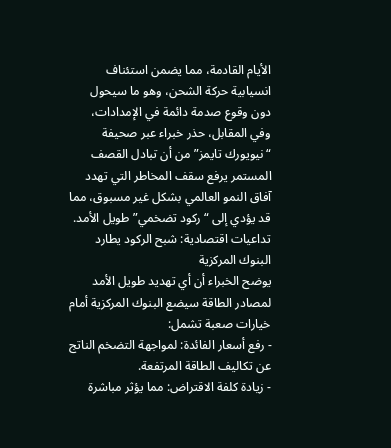الأيام القادمة، مما يضمن استئناف انسيابية حركة الشحن، وهو ما سيحول دون وقوع صدمة دائمة في الإمدادات، وفي المقابل، حذر خبراء عبر صحيفة “نيويورك تايمز” من أن تبادل القصف المستمر يرفع سقف المخاطر التي تهدد آفاق النمو العالمي بشكل غير مسبوق، مما قد يؤدي إلى “ركود تضخمي” طويل الأمد.
تداعيات اقتصادية: شبح الركود يطارد البنوك المركزية
يوضح الخبراء أن أي تهديد طويل الأمد لمصادر الطاقة سيضع البنوك المركزية أمام خيارات صعبة تشمل:
- رفع أسعار الفائدة: لمواجهة التضخم الناتج عن تكاليف الطاقة المرتفعة.
- زيادة كلفة الاقتراض: مما يؤثر مباشرة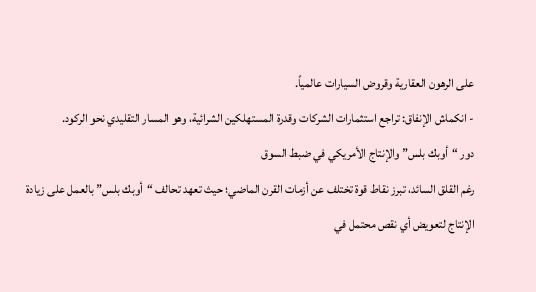على الرهون العقارية وقروض السيارات عالمياً.
- انكماش الإنفاق: تراجع استثمارات الشركات وقدرة المستهلكين الشرائية، وهو المسار التقليدي نحو الركود.
دور “أوبك بلس” والإنتاج الأمريكي في ضبط السوق
رغم القلق السائد، تبرز نقاط قوة تختلف عن أزمات القرن الماضي؛ حيث تعهد تحالف “أوبك بلس” بالعمل على زيادة الإنتاج لتعويض أي نقص محتمل في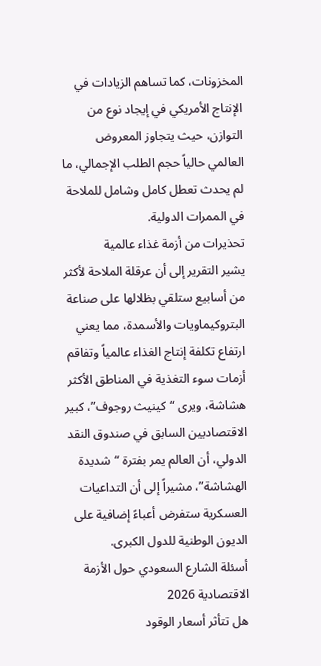المخزونات، كما تساهم الزيادات في الإنتاج الأمريكي في إيجاد نوع من التوازن، حيث يتجاوز المعروض العالمي حالياً حجم الطلب الإجمالي، ما لم يحدث تعطل كامل وشامل للملاحة في الممرات الدولية.
تحذيرات من أزمة غذاء عالمية
يشير التقرير إلى أن عرقلة الملاحة لأكثر من أسابيع ستلقي بظلالها على صناعة البتروكيماويات والأسمدة، مما يعني ارتفاع تكلفة إنتاج الغذاء عالمياً وتفاقم أزمات سوء التغذية في المناطق الأكثر هشاشة، ويرى “كينيث روجوف”، كبير الاقتصاديين السابق في صندوق النقد الدولي، أن العالم يمر بفترة “شديدة الهشاشة”، مشيراً إلى أن التداعيات العسكرية ستفرض أعباءً إضافية على الديون الوطنية للدول الكبرى.
أسئلة الشارع السعودي حول الأزمة الاقتصادية 2026
هل تتأثر أسعار الوقود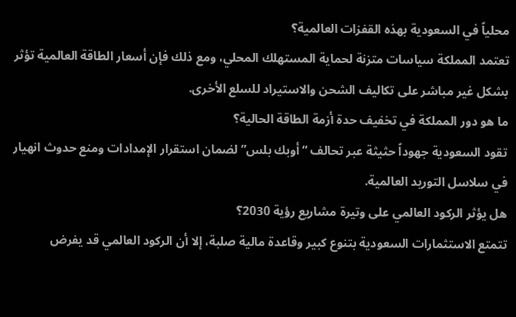محلياً في السعودية بهذه القفزات العالمية؟
تعتمد المملكة سياسات متزنة لحماية المستهلك المحلي، ومع ذلك فإن أسعار الطاقة العالمية تؤثر بشكل غير مباشر على تكاليف الشحن والاستيراد للسلع الأخرى.
ما هو دور المملكة في تخفيف حدة أزمة الطاقة الحالية؟
تقود السعودية جهوداً حثيثة عبر تحالف “أوبك بلس” لضمان استقرار الإمدادات ومنع حدوث انهيار في سلاسل التوريد العالمية.
هل يؤثر الركود العالمي على وتيرة مشاريع رؤية 2030؟
تتمتع الاستثمارات السعودية بتنوع كبير وقاعدة مالية صلبة، إلا أن الركود العالمي قد يفرض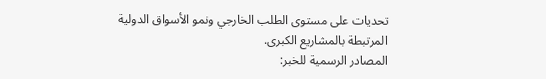تحديات على مستوى الطلب الخارجي ونمو الأسواق الدولية المرتبطة بالمشاريع الكبرى.
المصادر الرسمية للخبر: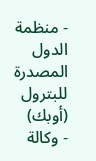- منظمة الدول المصدرة للبترول (أوبك)
- وكالة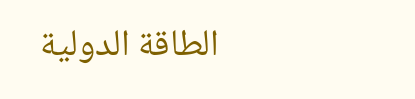الطاقة الدولية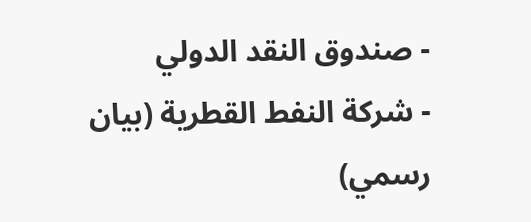- صندوق النقد الدولي
- شركة النفط القطرية (بيان رسمي)